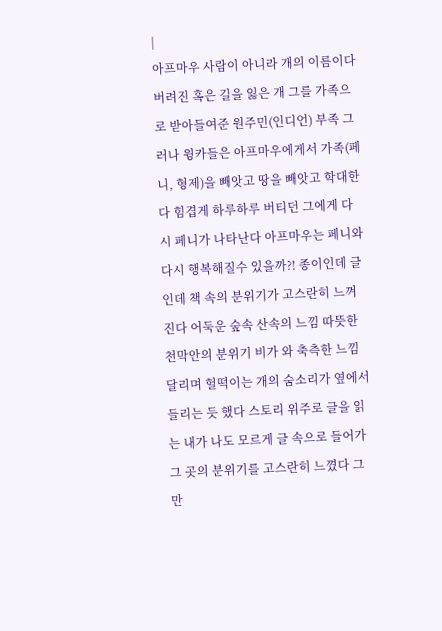|
아프마우 사람이 아니라 개의 이름이다 버려진 혹은 길을 잃은 개 그를 가족으로 받아들여준 원주민(인디언) 부족 그러나 윙카들은 아프마우에게서 가족(페니, 형제)을 빼앗고 땅을 빼앗고 학대한다 힘겹게 하루하루 버티던 그에게 다시 페니가 나타난다 아프마우는 페니와 다시 행복해질수 있을까?! 종이인데 글인데 책 속의 분위기가 고스란히 느껴진다 어둑운 숲속 산속의 느낌 따뜻한 천막안의 분위기 비가 와 축측한 느낌 달리며 헐떡이는 개의 숨소리가 옆에서 들리는 듯 했다 스토리 위주로 글을 읽는 내가 나도 모르게 글 속으로 들어가 그 곳의 분위기를 고스란히 느꼈다 그만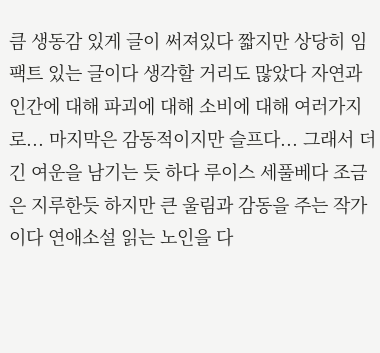큼 생동감 있게 글이 써져있다 짧지만 상당히 임팩트 있는 글이다 생각할 거리도 많았다 자연과 인간에 대해 파괴에 대해 소비에 대해 여러가지로... 마지막은 감동적이지만 슬프다... 그래서 더 긴 여운을 남기는 듯 하다 루이스 세풀베다 조금은 지루한듯 하지만 큰 울림과 감동을 주는 작가이다 연애소설 읽는 노인을 다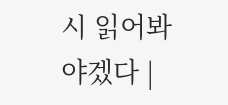시 읽어봐야겠다 |